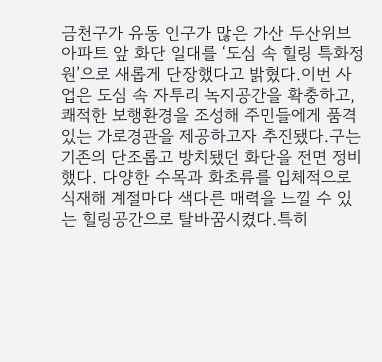금천구가 유동 인구가 많은 가산 두산위브아파트 앞 화단 일대를 ‘도심 속 힐링 특화정원’으로 새롭게 단장했다고 밝혔다.이번 사업은 도심 속 자투리 녹지공간을 확충하고, 쾌적한 보행환경을 조성해 주민들에게 품격 있는 가로경관을 제공하고자 추진됐다.구는 기존의 단조롭고 방치됐던 화단을 전면 정비했다. 다양한 수목과 화초류를 입체적으로 식재해 계절마다 색다른 매력을 느낄 수 있는 힐링공간으로 탈바꿈시켰다.특히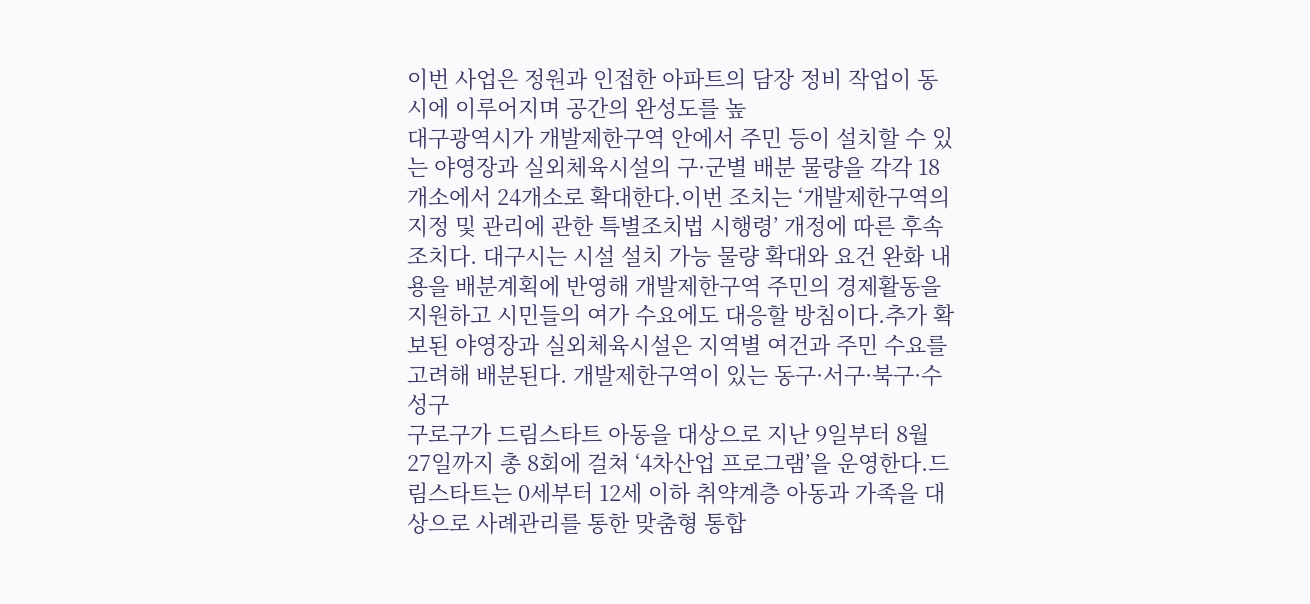이번 사업은 정원과 인접한 아파트의 담장 정비 작업이 동시에 이루어지며 공간의 완성도를 높
대구광역시가 개발제한구역 안에서 주민 등이 설치할 수 있는 야영장과 실외체육시설의 구·군별 배분 물량을 각각 18개소에서 24개소로 확대한다.이번 조치는 ‘개발제한구역의 지정 및 관리에 관한 특별조치법 시행령’ 개정에 따른 후속 조치다. 대구시는 시설 설치 가능 물량 확대와 요건 완화 내용을 배분계획에 반영해 개발제한구역 주민의 경제활동을 지원하고 시민들의 여가 수요에도 대응할 방침이다.추가 확보된 야영장과 실외체육시설은 지역별 여건과 주민 수요를 고려해 배분된다. 개발제한구역이 있는 동구·서구·북구·수성구
구로구가 드림스타트 아동을 대상으로 지난 9일부터 8월 27일까지 총 8회에 걸쳐 ‘4차산업 프로그램’을 운영한다.드림스타트는 0세부터 12세 이하 취약계층 아동과 가족을 대상으로 사례관리를 통한 맞춤형 통합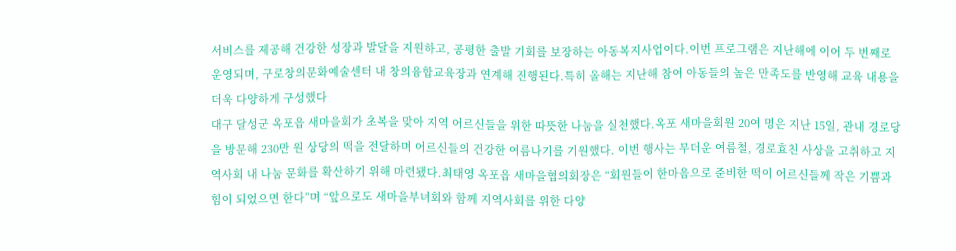서비스를 제공해 건강한 성장과 발달을 지원하고, 공평한 출발 기회를 보장하는 아동복지사업이다.이번 프로그램은 지난해에 이어 두 번째로 운영되며, 구로창의문화예술센터 내 창의융합교육장과 연계해 진행된다.특히 올해는 지난해 참여 아동들의 높은 만족도를 반영해 교육 내용을 더욱 다양하게 구성했다
대구 달성군 옥포읍 새마을회가 초복을 맞아 지역 어르신들을 위한 따뜻한 나눔을 실천했다.옥포 새마을회원 20여 명은 지난 15일, 관내 경로당을 방문해 230만 원 상당의 떡을 전달하며 어르신들의 건강한 여름나기를 기원했다. 이번 행사는 무더운 여름철, 경로효친 사상을 고취하고 지역사회 내 나눔 문화를 확산하기 위해 마련됐다.최태영 옥포읍 새마을협의회장은 “회원들이 한마음으로 준비한 떡이 어르신들께 작은 기쁨과 힘이 되었으면 한다”며 “앞으로도 새마을부녀회와 함께 지역사회를 위한 다양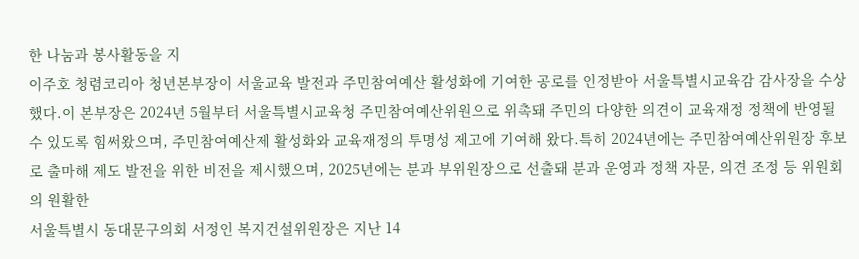한 나눔과 봉사활동을 지
이주호 청렴코리아 청년본부장이 서울교육 발전과 주민참여예산 활성화에 기여한 공로를 인정받아 서울특별시교육감 감사장을 수상했다.이 본부장은 2024년 5월부터 서울특별시교육청 주민참여예산위원으로 위촉돼 주민의 다양한 의견이 교육재정 정책에 반영될 수 있도록 힘써왔으며, 주민참여예산제 활성화와 교육재정의 투명성 제고에 기여해 왔다.특히 2024년에는 주민참여예산위원장 후보로 출마해 제도 발전을 위한 비전을 제시했으며, 2025년에는 분과 부위원장으로 선출돼 분과 운영과 정책 자문, 의견 조정 등 위원회의 원활한
서울특별시 동대문구의회 서정인 복지건설위원장은 지난 14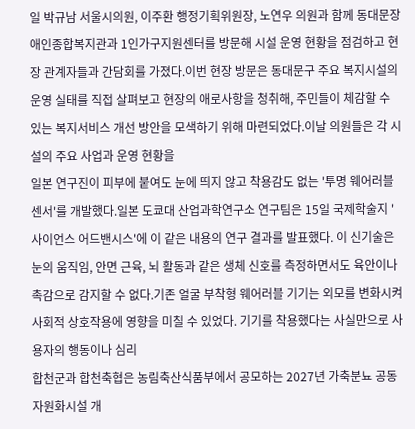일 박규남 서울시의원, 이주환 행정기획위원장, 노연우 의원과 함께 동대문장애인종합복지관과 1인가구지원센터를 방문해 시설 운영 현황을 점검하고 현장 관계자들과 간담회를 가졌다.이번 현장 방문은 동대문구 주요 복지시설의 운영 실태를 직접 살펴보고 현장의 애로사항을 청취해, 주민들이 체감할 수 있는 복지서비스 개선 방안을 모색하기 위해 마련되었다.이날 의원들은 각 시설의 주요 사업과 운영 현황을
일본 연구진이 피부에 붙여도 눈에 띄지 않고 착용감도 없는 '투명 웨어러블 센서'를 개발했다.일본 도쿄대 산업과학연구소 연구팀은 15일 국제학술지 '사이언스 어드밴시스'에 이 같은 내용의 연구 결과를 발표했다. 이 신기술은 눈의 움직임, 안면 근육, 뇌 활동과 같은 생체 신호를 측정하면서도 육안이나 촉감으로 감지할 수 없다.기존 얼굴 부착형 웨어러블 기기는 외모를 변화시켜 사회적 상호작용에 영향을 미칠 수 있었다. 기기를 착용했다는 사실만으로 사용자의 행동이나 심리
합천군과 합천축협은 농림축산식품부에서 공모하는 2027년 가축분뇨 공동자원화시설 개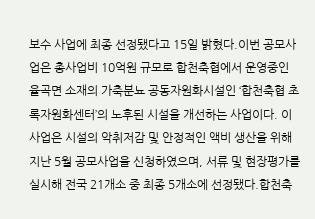보수 사업에 최종 선정됐다고 15일 밝혔다.이번 공모사업은 총사업비 10억원 규모로 합천축협에서 운영중인 율곡면 소재의 가축분뇨 공동자원화시설인 ‘합천축협 초록자원화센터’의 노후된 시설을 개선하는 사업이다. 이 사업은 시설의 악취저감 및 안정적인 액비 생산을 위해 지난 5월 공모사업을 신청하였으며, 서류 및 현장평가를 실시해 전국 21개소 중 최종 5개소에 선정됐다.합천축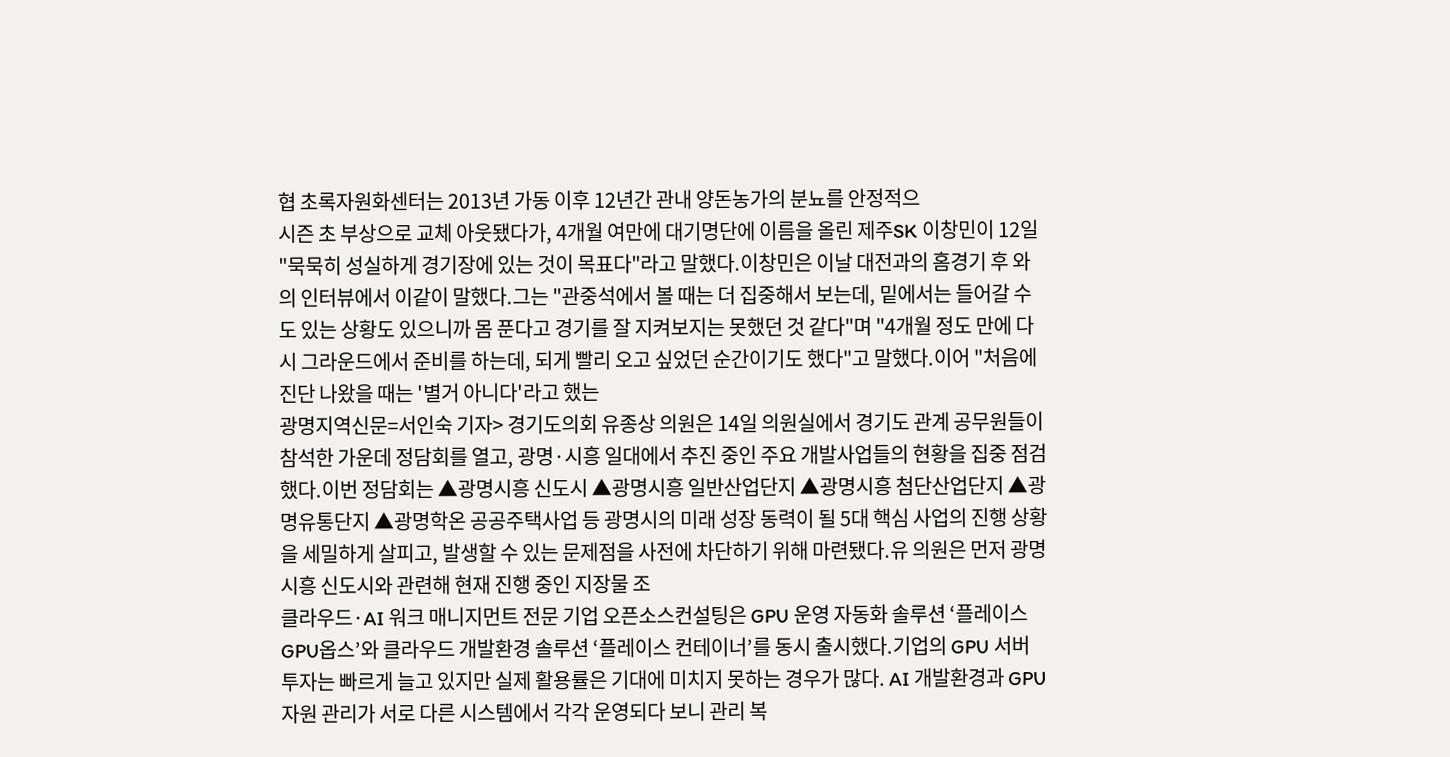협 초록자원화센터는 2013년 가동 이후 12년간 관내 양돈농가의 분뇨를 안정적으
시즌 초 부상으로 교체 아웃됐다가, 4개월 여만에 대기명단에 이름을 올린 제주SK 이창민이 12일 "묵묵히 성실하게 경기장에 있는 것이 목표다"라고 말했다.이창민은 이날 대전과의 홈경기 후 와의 인터뷰에서 이같이 말했다.그는 "관중석에서 볼 때는 더 집중해서 보는데, 밑에서는 들어갈 수도 있는 상황도 있으니까 몸 푼다고 경기를 잘 지켜보지는 못했던 것 같다"며 "4개월 정도 만에 다시 그라운드에서 준비를 하는데, 되게 빨리 오고 싶었던 순간이기도 했다"고 말했다.이어 "처음에 진단 나왔을 때는 '별거 아니다'라고 했는
광명지역신문=서인숙 기자> 경기도의회 유종상 의원은 14일 의원실에서 경기도 관계 공무원들이 참석한 가운데 정담회를 열고, 광명·시흥 일대에서 추진 중인 주요 개발사업들의 현황을 집중 점검했다.이번 정담회는 ▲광명시흥 신도시 ▲광명시흥 일반산업단지 ▲광명시흥 첨단산업단지 ▲광명유통단지 ▲광명학온 공공주택사업 등 광명시의 미래 성장 동력이 될 5대 핵심 사업의 진행 상황을 세밀하게 살피고, 발생할 수 있는 문제점을 사전에 차단하기 위해 마련됐다.유 의원은 먼저 광명시흥 신도시와 관련해 현재 진행 중인 지장물 조
클라우드·AI 워크 매니지먼트 전문 기업 오픈소스컨설팅은 GPU 운영 자동화 솔루션 ‘플레이스 GPU옵스’와 클라우드 개발환경 솔루션 ‘플레이스 컨테이너’를 동시 출시했다.기업의 GPU 서버 투자는 빠르게 늘고 있지만 실제 활용률은 기대에 미치지 못하는 경우가 많다. AI 개발환경과 GPU 자원 관리가 서로 다른 시스템에서 각각 운영되다 보니 관리 복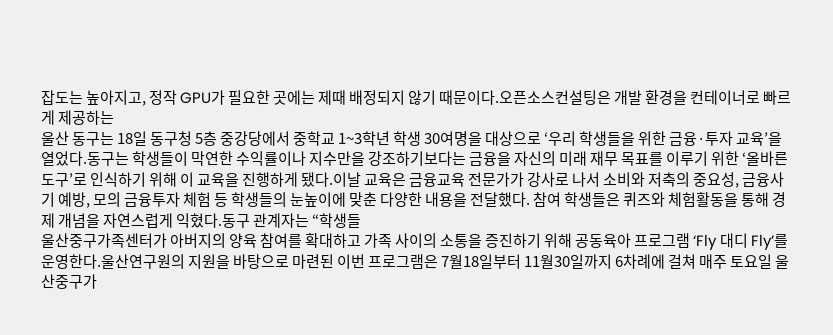잡도는 높아지고, 정작 GPU가 필요한 곳에는 제때 배정되지 않기 때문이다.오픈소스컨설팅은 개발 환경을 컨테이너로 빠르게 제공하는
울산 동구는 18일 동구청 5층 중강당에서 중학교 1~3학년 학생 30여명을 대상으로 ‘우리 학생들을 위한 금융·투자 교육’을 열었다.동구는 학생들이 막연한 수익률이나 지수만을 강조하기보다는 금융을 자신의 미래 재무 목표를 이루기 위한 ‘올바른 도구’로 인식하기 위해 이 교육을 진행하게 됐다.이날 교육은 금융교육 전문가가 강사로 나서 소비와 저축의 중요성, 금융사기 예방, 모의 금융투자 체험 등 학생들의 눈높이에 맞춘 다양한 내용을 전달했다. 참여 학생들은 퀴즈와 체험활동을 통해 경제 개념을 자연스럽게 익혔다.동구 관계자는 “학생들
울산중구가족센터가 아버지의 양육 참여를 확대하고 가족 사이의 소통을 증진하기 위해 공동육아 프로그램 ‘Fly 대디 Fly’를 운영한다.울산연구원의 지원을 바탕으로 마련된 이번 프로그램은 7월18일부터 11월30일까지 6차례에 걸쳐 매주 토요일 울산중구가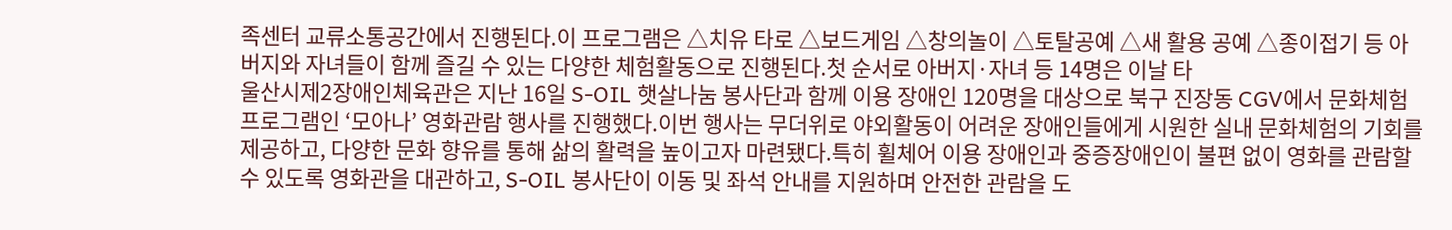족센터 교류소통공간에서 진행된다.이 프로그램은 △치유 타로 △보드게임 △창의놀이 △토탈공예 △새 활용 공예 △종이접기 등 아버지와 자녀들이 함께 즐길 수 있는 다양한 체험활동으로 진행된다.첫 순서로 아버지·자녀 등 14명은 이날 타
울산시제2장애인체육관은 지난 16일 S-OIL 햇살나눔 봉사단과 함께 이용 장애인 120명을 대상으로 북구 진장동 CGV에서 문화체험 프로그램인 ‘모아나’ 영화관람 행사를 진행했다.이번 행사는 무더위로 야외활동이 어려운 장애인들에게 시원한 실내 문화체험의 기회를 제공하고, 다양한 문화 향유를 통해 삶의 활력을 높이고자 마련됐다.특히 휠체어 이용 장애인과 중증장애인이 불편 없이 영화를 관람할 수 있도록 영화관을 대관하고, S-OIL 봉사단이 이동 및 좌석 안내를 지원하며 안전한 관람을 도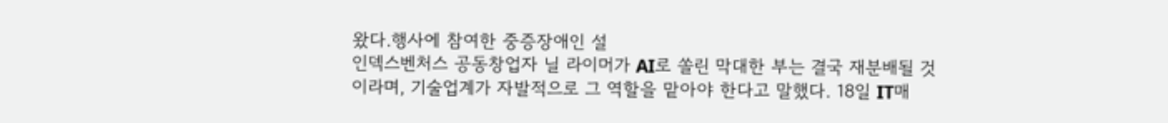왔다.행사에 참여한 중증장애인 설
인덱스벤처스 공동창업자 닐 라이머가 AI로 쏠린 막대한 부는 결국 재분배될 것이라며, 기술업계가 자발적으로 그 역할을 맡아야 한다고 말했다. 18일 IT매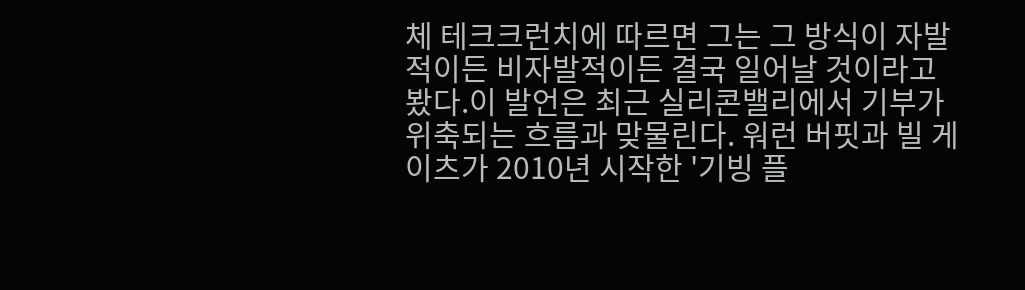체 테크크런치에 따르면 그는 그 방식이 자발적이든 비자발적이든 결국 일어날 것이라고 봤다.이 발언은 최근 실리콘밸리에서 기부가 위축되는 흐름과 맞물린다. 워런 버핏과 빌 게이츠가 2010년 시작한 '기빙 플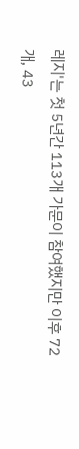레지'는 첫 5년간 113개 가문이 참여했지만 이후 72개, 43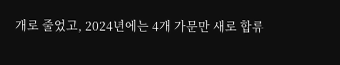개로 줄었고, 2024년에는 4개 가문만 새로 합류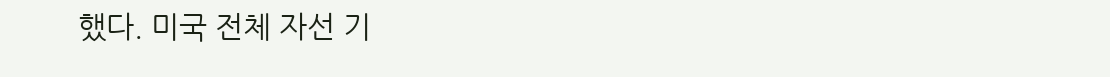했다. 미국 전체 자선 기